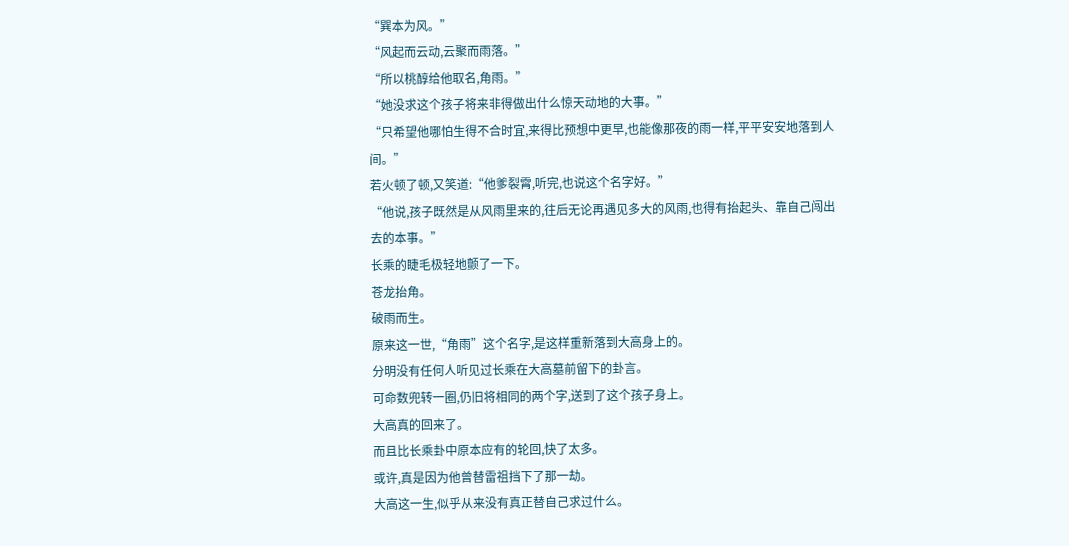“巽本为风。”
“风起而云动,云聚而雨落。”
“所以桃醇给他取名,角雨。”
“她没求这个孩子将来非得做出什么惊天动地的大事。”
“只希望他哪怕生得不合时宜,来得比预想中更早,也能像那夜的雨一样,平平安安地落到人间。”
若火顿了顿,又笑道:“他爹裂霄,听完,也说这个名字好。”
“他说,孩子既然是从风雨里来的,往后无论再遇见多大的风雨,也得有抬起头、靠自己闯出去的本事。”
长乘的睫毛极轻地颤了一下。
苍龙抬角。
破雨而生。
原来这一世,“角雨”这个名字,是这样重新落到大高身上的。
分明没有任何人听见过长乘在大高墓前留下的卦言。
可命数兜转一圈,仍旧将相同的两个字,送到了这个孩子身上。
大高真的回来了。
而且比长乘卦中原本应有的轮回,快了太多。
或许,真是因为他曾替雷祖挡下了那一劫。
大高这一生,似乎从来没有真正替自己求过什么。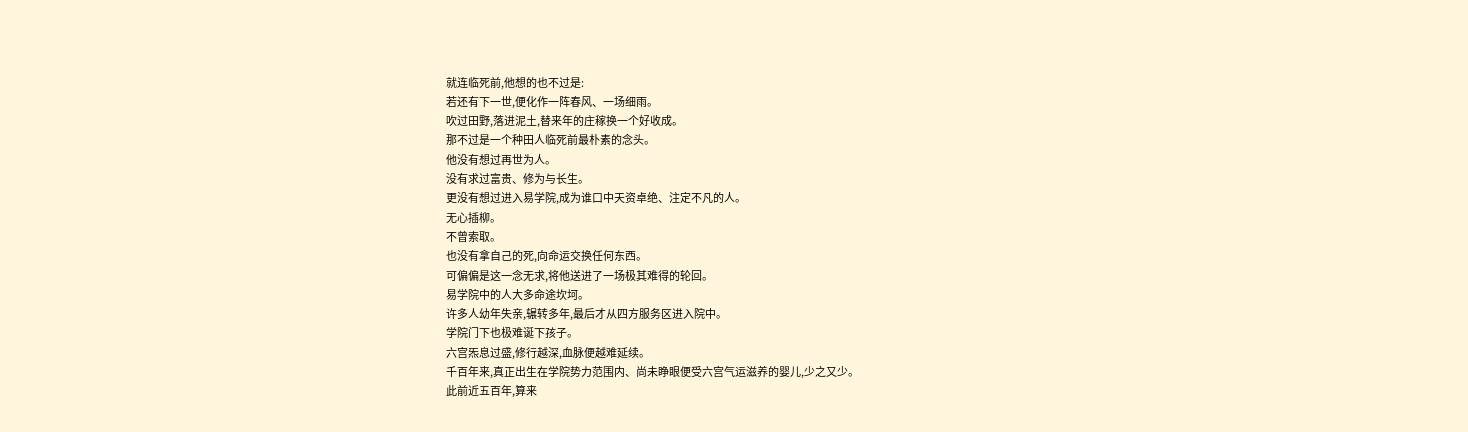就连临死前,他想的也不过是:
若还有下一世,便化作一阵春风、一场细雨。
吹过田野,落进泥土,替来年的庄稼换一个好收成。
那不过是一个种田人临死前最朴素的念头。
他没有想过再世为人。
没有求过富贵、修为与长生。
更没有想过进入易学院,成为谁口中天资卓绝、注定不凡的人。
无心插柳。
不曾索取。
也没有拿自己的死,向命运交换任何东西。
可偏偏是这一念无求,将他送进了一场极其难得的轮回。
易学院中的人大多命途坎坷。
许多人幼年失亲,辗转多年,最后才从四方服务区进入院中。
学院门下也极难诞下孩子。
六宫炁息过盛,修行越深,血脉便越难延续。
千百年来,真正出生在学院势力范围内、尚未睁眼便受六宫气运滋养的婴儿,少之又少。
此前近五百年,算来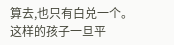算去,也只有白兑一个。
这样的孩子一旦平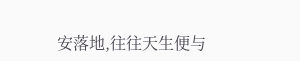安落地,往往天生便与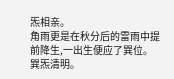炁相亲。
角雨更是在秋分后的雷雨中提前降生,一出生便应了巽位。
巽炁清明。